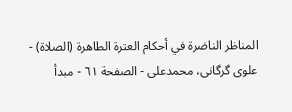المناظر الناضرة في أحکام العترة الطاهرة (الصلاة) - علوی گرگانی، محمدعلی - الصفحة ٦١ - مبدأ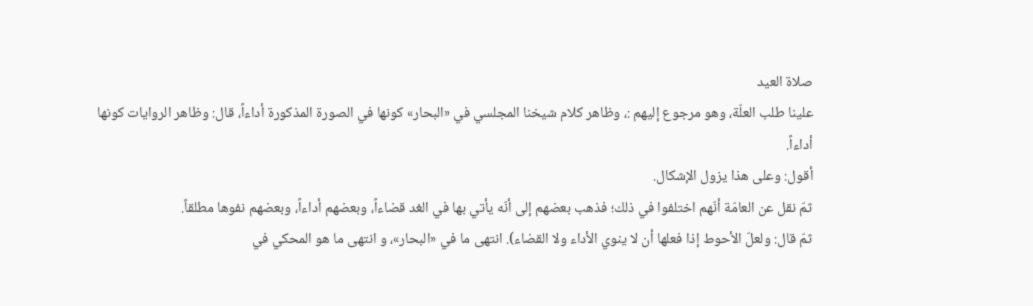صلاة العيد
علينا طلب العلّة، وهو مرجوع إليهم :، وظاهر كلام شيخنا المجلسي في «البحار» كونها في الصورة المذكورة أداءاً، قال: وظاهر الروايات كونها أداءاً.
أقول: وعلى هذا يزول الإشكال.
ثمّ نقل عن العامّة أنّهم اختلفوا في ذلك؛ فذهب بعضهم إلى أنّه يأتي بها في الغد قضاءاً، وبعضهم أداءاً، وبعضهم نفوها مطلقاً.
ثمّ قال: ولعلّ الأحوط إذا فعلها أن لا ينوي الأداء ولا القضاء). انتهى ما في «البحار»، و انتهى ما هو المحكي في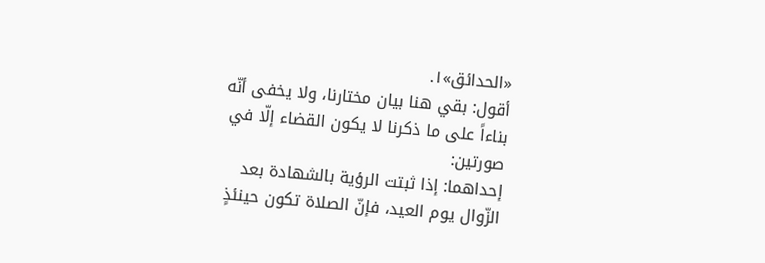«الحدائق»١.
أقول: بقي هنا بيان مختارنا، ولا يخفى أنّه بناءاً على ما ذكرنا لا يكون القضاء إلّا في صورتين:
إحداهما: إذا ثبتت الرؤية بالشهادة بعد الزّوال يوم العيد، فإنّ الصلاة تكون حينئذٍ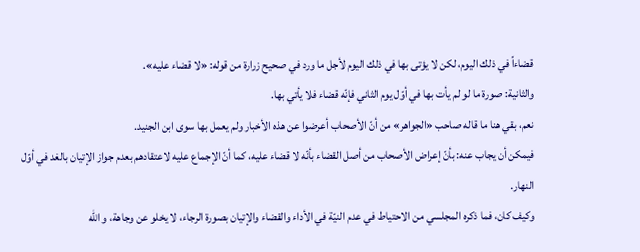قضاءاً في ذلك اليوم، لكن لا يؤتى بها في ذلك اليوم لأجل ما ورد في صحيح زرارة من قوله: «لا قضاء عليه».
والثانية: صورة ما لو لم يأت بها في أوّل يوم الثاني فإنّه قضاء فلا يأتي بها.
نعم، بقي هنا ما قاله صاحب «الجواهر» من أنّ الأصحاب أعرضوا عن هذه الأخبار ولم يعمل بها سوى ابن الجنيد.
فيمكن أن يجاب عنه: بأنّ إعراض الأصحاب من أصل القضاء بأنّه لا قضاء عليه، كما أنّ الإجماع عليه لاعتقادهم بعدم جواز الإتيان بالغد في أوّل النهار.
وكيف كان، فما ذكره المجلسي من الاحتياط في عدم النيّة في الأداء والقضاء والإتيان بصورة الرجاء، لا يخلو عن وجاهة، و اللّٰه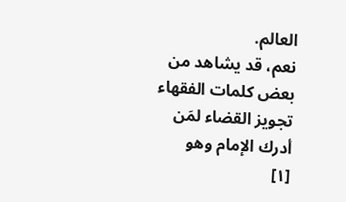العالم.
نعم، قد يشاهد من بعض كلمات الفقهاء تجويز القضاء لمَن أدرك الإمام وهو
[١]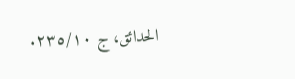الحدائق، ج ٢٣٥/١٠.